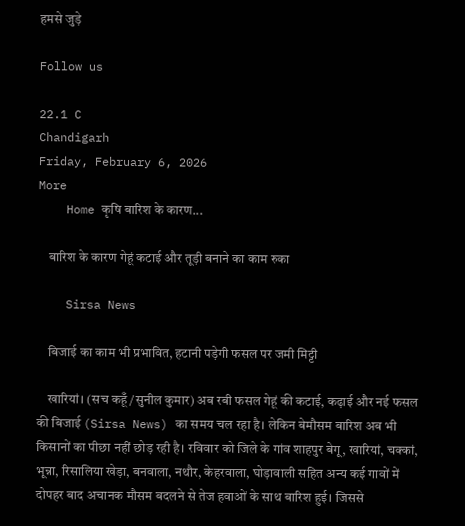हमसे जुड़े

Follow us

22.1 C
Chandigarh
Friday, February 6, 2026
More
    Home कृषि बारिश के कारण...

    बारिश के कारण गेहूं कटाई और तूड़ी बनाने का काम रुका

    Sirsa News

    बिजाई का काम भी प्रभावित, हटानी पड़ेगी फसल पर जमी मिट्टी

    खारियां। (सच कहूँ/सुनील कुमार) अब रबी फसल गेहूं की कटाई, कढ़ाई और नई फसल की बिजाई (Sirsa News) का समय चल रहा है। लेकिन बेमौसम बारिश अब भी किसानों का पीछा नहीं छोड़ रही है। रविवार को जिले के गांव शाहपुर बेगू, खारियां, चक्कां, भून्ना, रिसालिया खेड़ा, बनवाला, नथौर, केहरवाला, घोड़ावाली सहित अन्य कई गावों में दोपहर बाद अचानक मौसम बदलने से तेज हवाओं के साथ बारिश हुई। जिससे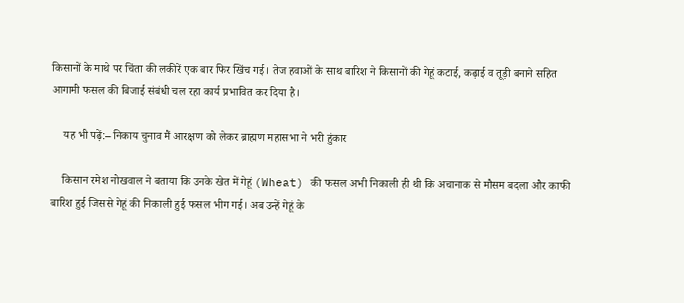किसानों के माथे पर चिंता की लकीरें एक बार फिर खिंच गई। तेज हवाओं के साथ बारिश ने किसानों की गेहूं कटाई, कढ़ाई व तूड़ी बनाने सहित आगामी फसल की बिजाई संबंधी चल रहा कार्य प्रभावित कर दिया है।

    यह भी पढ़ें:– निकाय चुनाव मैं आरक्षण को लेकर ब्राह्मण महासभा ने भरी हुंकार

    किसान रमेश नोखवाल ने बताया कि उनके खेत में गेहूं (Wheat) की फसल अभी निकाली ही थी कि अचानाक से मौसम बदला और काफी बारिश हुई जिससे गेहूं की निकाली हुई फसल भीग गई। अब उन्हें गेहूं के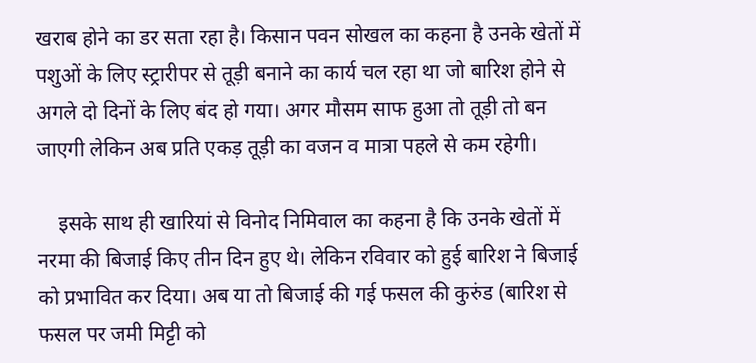खराब होने का डर सता रहा है। किसान पवन सोखल का कहना है उनके खेतों में पशुओं के लिए स्ट्रारीपर से तूड़ी बनाने का कार्य चल रहा था जो बारिश होने से अगले दो दिनों के लिए बंद हो गया। अगर मौसम साफ हुआ तो तूड़ी तो बन जाएगी लेकिन अब प्रति एकड़ तूड़ी का वजन व मात्रा पहले से कम रहेगी।

    इसके साथ ही खारियां से विनोद निमिवाल का कहना है कि उनके खेतों में नरमा की बिजाई किए तीन दिन हुए थे। लेकिन रविवार को हुई बारिश ने बिजाई को प्रभावित कर दिया। अब या तो बिजाई की गई फसल की कुरुंड (बारिश से फसल पर जमी मिट्टी को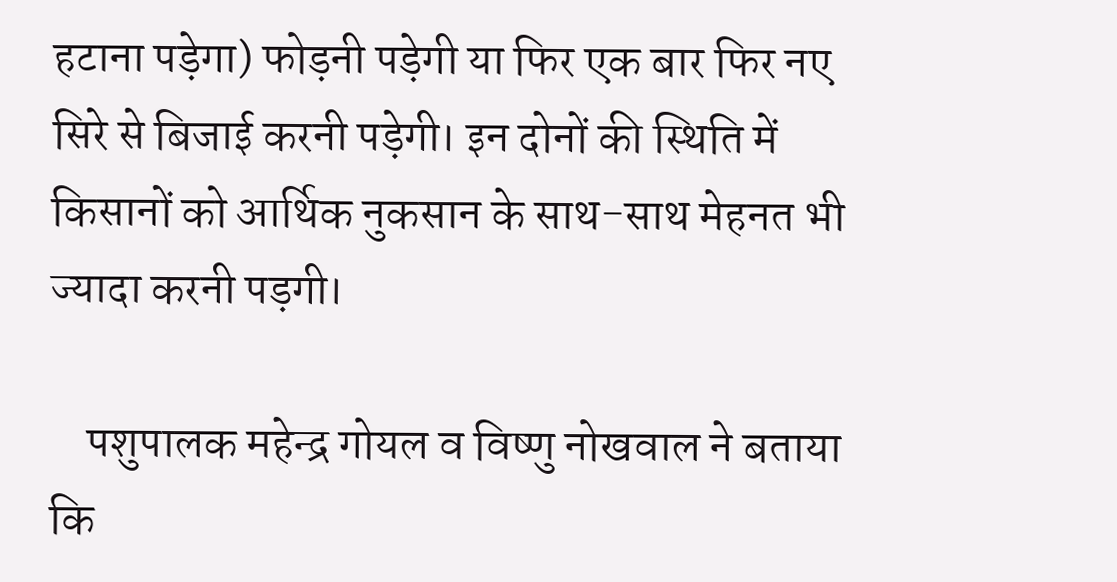हटाना पड़ेगा) फोड़नी पड़ेगी या फिर एक बार फिर नए सिरे से बिजाई करनी पड़ेगी। इन दोनों की स्थिति में किसानों को आर्थिक नुकसान के साथ-साथ मेहनत भी ज्यादा करनी पड़गी।

    पशुपालक महेन्द्र गोयल व विष्णु नोखवाल ने बताया कि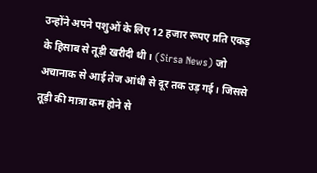उन्होंने अपने पशुओं के लिए 12 हजार रूपए प्रति एकड़ के हिसाब से तूड़ी खरीदी थी। (Sirsa News) जो अचानाक से आई तेज आंधी से दूर तक उड़ गई। जिससे तूड़ी की मात्रा कम होने से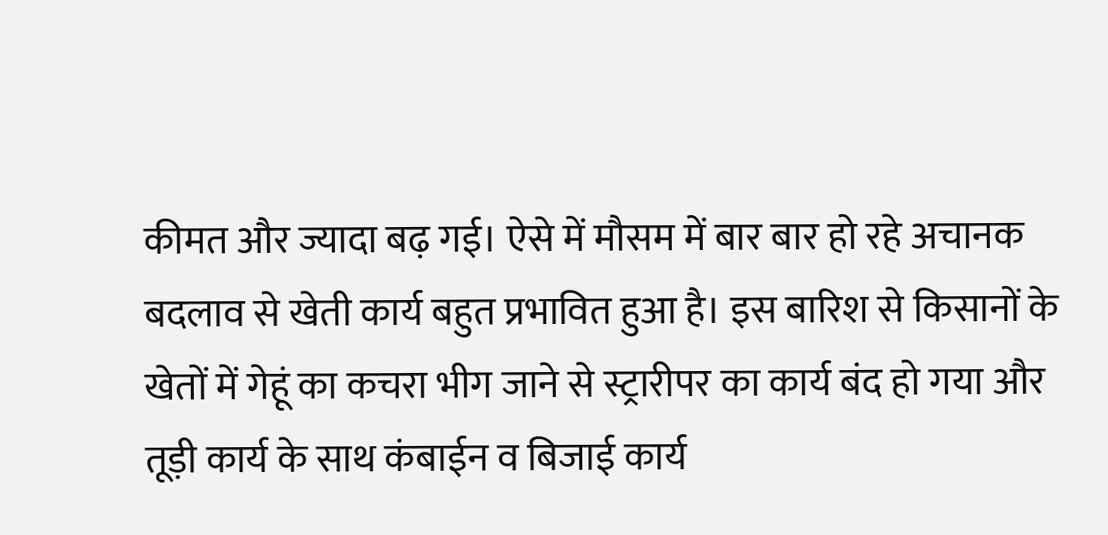कीमत और ज्यादा बढ़ गई। ऐसे में मौसम में बार बार हो रहे अचानक बदलाव से खेती कार्य बहुत प्रभावित हुआ है। इस बारिश से किसानों के खेतों में गेहूं का कचरा भीग जाने से स्ट्रारीपर का कार्य बंद हो गया और तूड़ी कार्य के साथ कंबाईन व बिजाई कार्य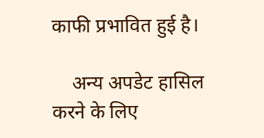काफी प्रभावित हुई है।

    अन्य अपडेट हासिल करने के लिए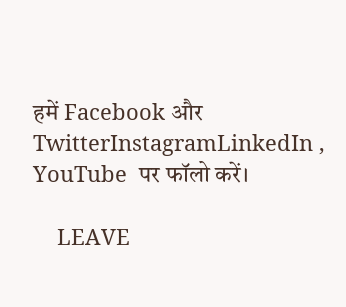हमें Facebook और TwitterInstagramLinkedIn , YouTube  पर फॉलो करें।

    LEAVE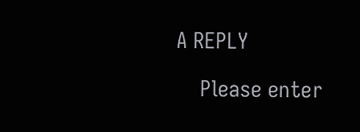A REPLY

    Please enter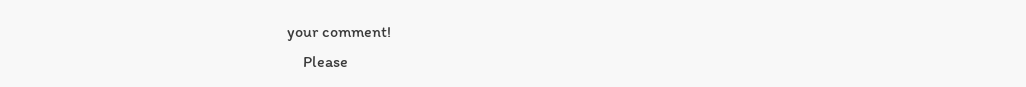your comment!
    Please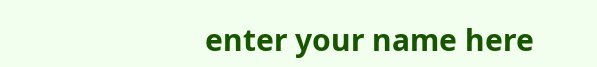enter your name here